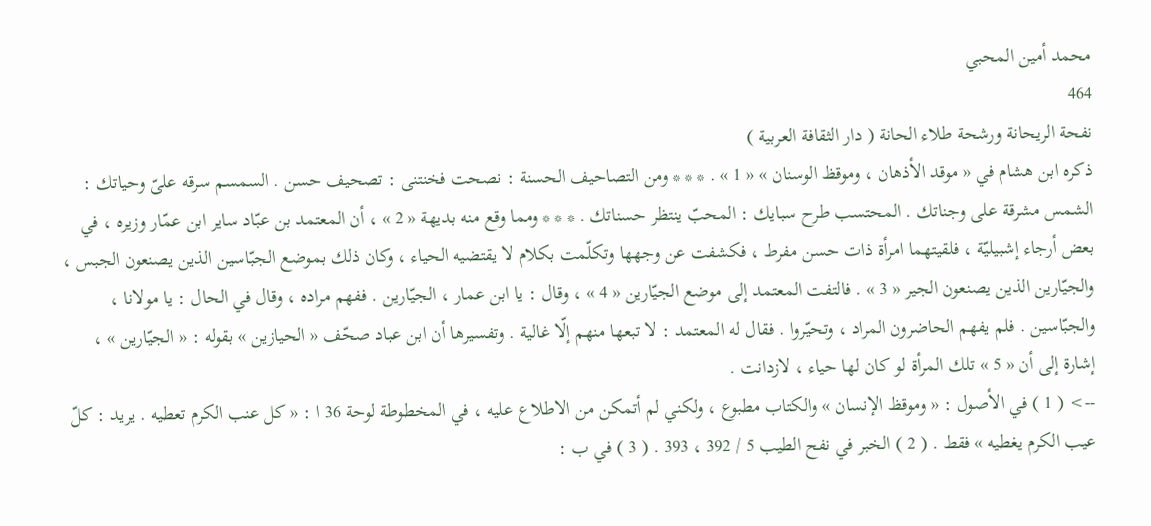محمد أمين المحبي
464
نفحة الريحانة ورشحة طلاء الحانة ( دار الثقافة العربية )
ذكره ابن هشام في « موقد الأذهان ، وموقظ الوسنان » « 1 » . * * * ومن التصاحيف الحسنة : نصحت فخنتنى : تصحيف حسن . السمسم سرقه علىّ وحياتك : الشمس مشرقة على وجناتك . المحتسب طرح سبايك : المحبّ ينتظر حسناتك . * * * ومما وقع منه بديهة « 2 » ، أن المعتمد بن عبّاد ساير ابن عمّار وزيره ، في بعض أرجاء إشبيليّة ، فلقيتهما امرأة ذات حسن مفرط ، فكشفت عن وجهها وتكلّمت بكلام لا يقتضيه الحياء ، وكان ذلك بموضع الجبّاسين الذين يصنعون الجبس ، والجيّارين الذين يصنعون الجير « 3 » . فالتفت المعتمد إلى موضع الجيّارين « 4 » ، وقال : يا ابن عمار ، الجيّارين . ففهم مراده ، وقال في الحال : يا مولانا ، والجبّاسين . فلم يفهم الحاضرون المراد ، وتحيّروا . فقال له المعتمد : لا تبعها منهم إلّا غالية . وتفسيرها أن ابن عباد صحّف « الحيازين » بقوله : « الجيّارين » ، إشارة إلى أن « 5 » تلك المرأة لو كان لها حياء ، لازدانت .
--> ( 1 ) في الأصول : « وموقظ الإنسان » والكتاب مطبوع ، ولكني لم أتمكن من الاطلاع عليه ، في المخطوطة لوحة 36 ا : « كل عنب الكرم تعطيه . يريد : كلّ عيب الكرم يغطيه » فقط . ( 2 ) الخبر في نفح الطيب 5 / 392 ، 393 . ( 3 ) في ب :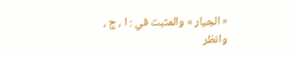« الجيار » والمثبت في : ا ، ج ، وانظر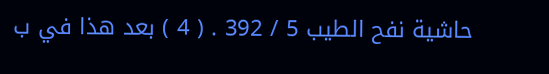حاشية نفح الطيب 5 / 392 . ( 4 ) بعد هذا في ب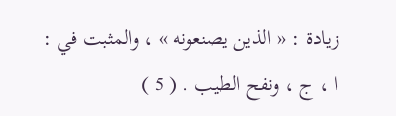زيادة : « الذين يصنعونه » ، والمثبت في : ا ، ج ، ونفح الطيب . ( 5 )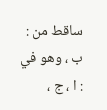ساقط من : ب ، وهو في : ا ، ج ،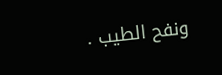ونفح الطيب .